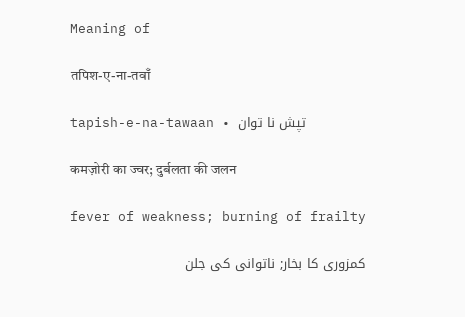Meaning of

तपिश-ए-ना-तवाँ

tapish-e-na-tawaan • تپش نا توان

कमज़ोरी का ज्वर; दुर्बलता की जलन

fever of weakness; burning of frailty

کمزوری کا بخار; ناتوانی کی جلن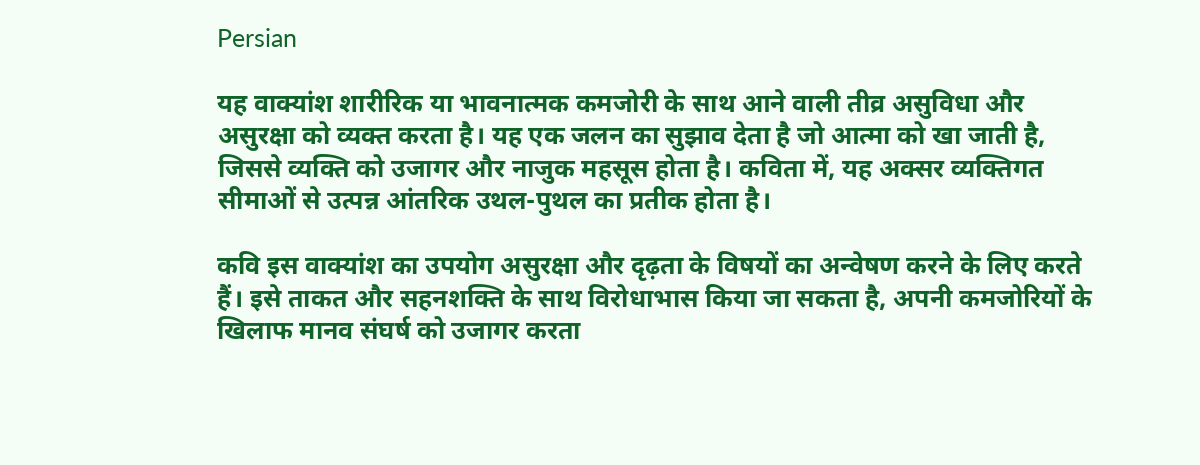Persian

यह वाक्यांश शारीरिक या भावनात्मक कमजोरी के साथ आने वाली तीव्र असुविधा और असुरक्षा को व्यक्त करता है। यह एक जलन का सुझाव देता है जो आत्मा को खा जाती है, जिससे व्यक्ति को उजागर और नाजुक महसूस होता है। कविता में, यह अक्सर व्यक्तिगत सीमाओं से उत्पन्न आंतरिक उथल-पुथल का प्रतीक होता है।

कवि इस वाक्यांश का उपयोग असुरक्षा और दृढ़ता के विषयों का अन्वेषण करने के लिए करते हैं। इसे ताकत और सहनशक्ति के साथ विरोधाभास किया जा सकता है, अपनी कमजोरियों के खिलाफ मानव संघर्ष को उजागर करता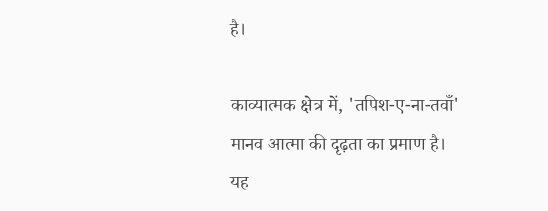है।

काव्यात्मक क्षेत्र में, 'तपिश-ए-ना-तवाँ' मानव आत्मा की दृढ़ता का प्रमाण है। यह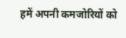हमें अपनी कमजोरियों को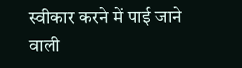स्वीकार करने में पाई जाने वाली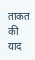ताकत की याद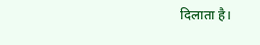दिलाता है।